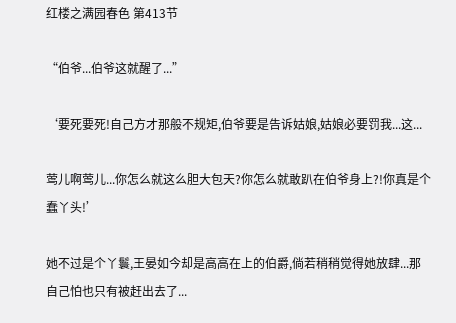红楼之满园春色 第413节

“伯爷...伯爷这就醒了...”

‘要死要死!自己方才那般不规矩,伯爷要是告诉姑娘,姑娘必要罚我...这...

莺儿啊莺儿...你怎么就这么胆大包天?你怎么就敢趴在伯爷身上?!你真是个蠢丫头!’

她不过是个丫鬟,王晏如今却是高高在上的伯爵,倘若稍稍觉得她放肆...那自己怕也只有被赶出去了...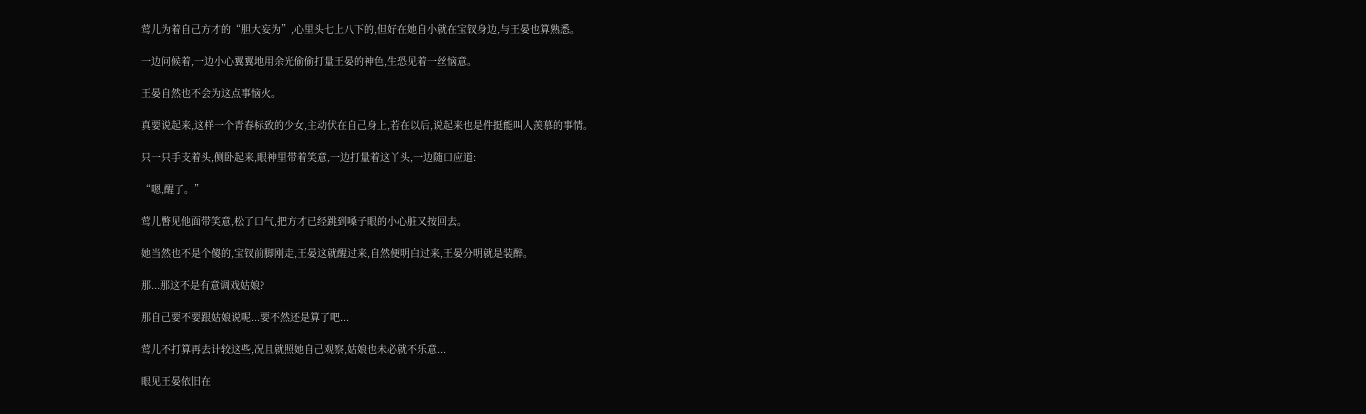莺儿为着自己方才的“胆大妄为”,心里头七上八下的,但好在她自小就在宝钗身边,与王晏也算熟悉。

一边问候着,一边小心翼翼地用余光偷偷打量王晏的神色,生恐见着一丝恼意。

王晏自然也不会为这点事恼火。

真要说起来,这样一个青春标致的少女,主动伏在自己身上,若在以后,说起来也是件挺能叫人羡慕的事情。

只一只手支着头,侧卧起来,眼神里带着笑意,一边打量着这丫头,一边随口应道:

“嗯,醒了。”

莺儿瞥见他面带笑意,松了口气,把方才已经跳到嗓子眼的小心脏又按回去。

她当然也不是个傻的,宝钗前脚刚走,王晏这就醒过来,自然便明白过来,王晏分明就是装醉。

那...那这不是有意调戏姑娘?

那自己要不要跟姑娘说呢...要不然还是算了吧...

莺儿不打算再去计较这些,况且就照她自己观察,姑娘也未必就不乐意...

眼见王晏依旧在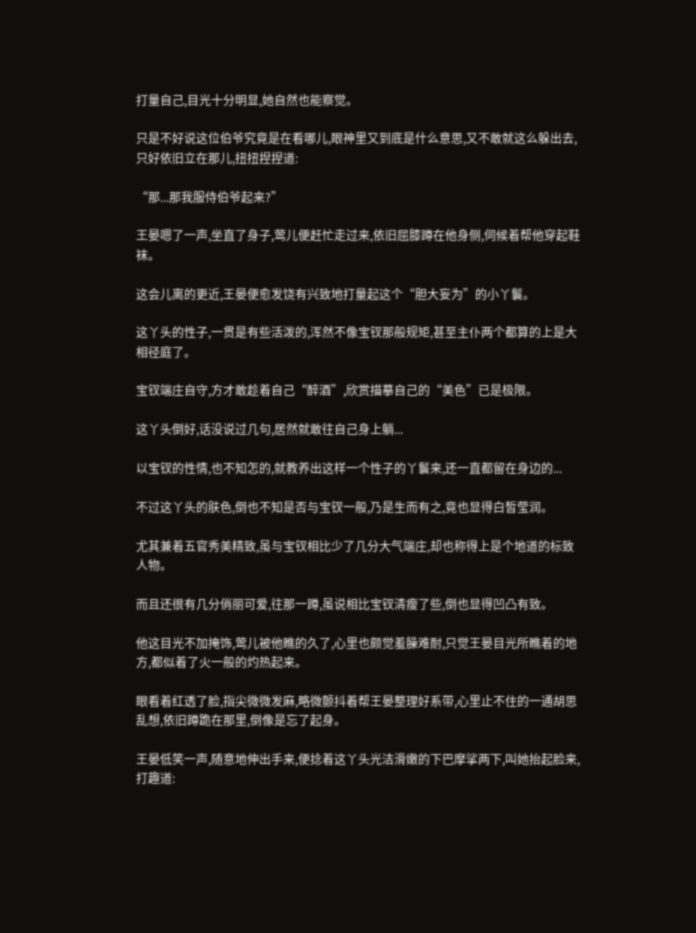打量自己,目光十分明显,她自然也能察觉。

只是不好说这位伯爷究竟是在看哪儿,眼神里又到底是什么意思,又不敢就这么躲出去,只好依旧立在那儿,扭扭捏捏道:

“那...那我服侍伯爷起来?”

王晏嗯了一声,坐直了身子,莺儿便赶忙走过来,依旧屈膝蹲在他身侧,伺候着帮他穿起鞋袜。

这会儿离的更近,王晏便愈发饶有兴致地打量起这个“胆大妄为”的小丫鬟。

这丫头的性子,一贯是有些活泼的,浑然不像宝钗那般规矩,甚至主仆两个都算的上是大相径庭了。

宝钗端庄自守,方才敢趁着自己“醉酒”,欣赏描摹自己的“美色”已是极限。

这丫头倒好,话没说过几句,居然就敢往自己身上躺...

以宝钗的性情,也不知怎的,就教养出这样一个性子的丫鬟来,还一直都留在身边的...

不过这丫头的肤色,倒也不知是否与宝钗一般,乃是生而有之,竟也显得白皙莹润。

尤其兼着五官秀美精致,虽与宝钗相比少了几分大气端庄,却也称得上是个地道的标致人物。

而且还很有几分俏丽可爱,往那一蹲,虽说相比宝钗清瘦了些,倒也显得凹凸有致。

他这目光不加掩饰,莺儿被他瞧的久了,心里也颇觉羞臊难耐,只觉王晏目光所瞧着的地方,都似着了火一般的灼热起来。

眼看着红透了脸,指尖微微发麻,略微颤抖着帮王晏整理好系带,心里止不住的一通胡思乱想,依旧蹲跪在那里,倒像是忘了起身。

王晏低笑一声,随意地伸出手来,便捻着这丫头光洁滑嫩的下巴摩挲两下,叫她抬起脸来,打趣道: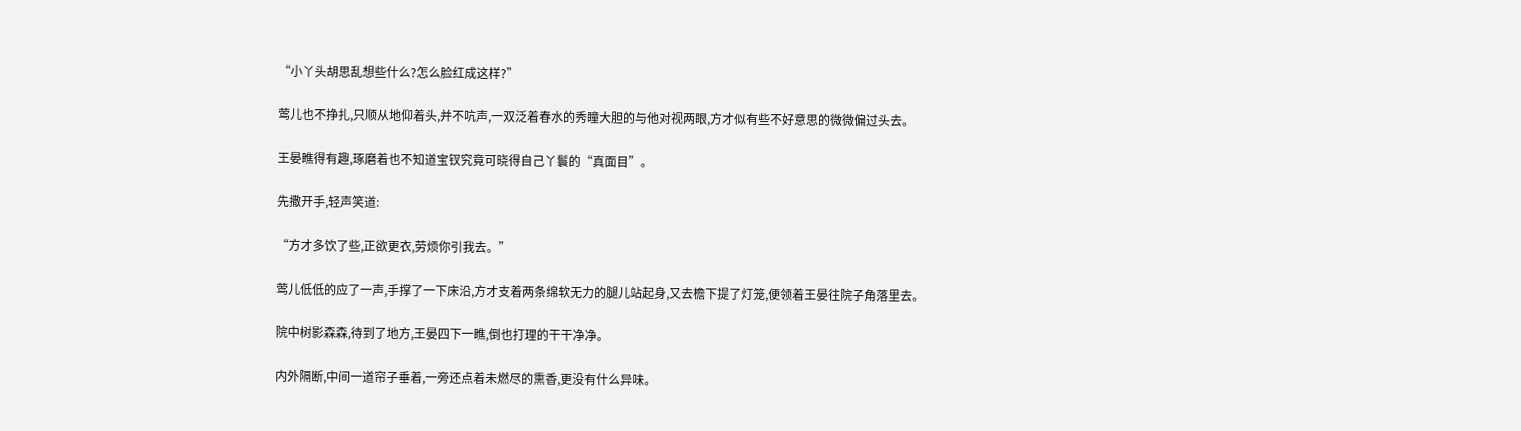“小丫头胡思乱想些什么?怎么脸红成这样?”

莺儿也不挣扎,只顺从地仰着头,并不吭声,一双泛着春水的秀瞳大胆的与他对视两眼,方才似有些不好意思的微微偏过头去。

王晏瞧得有趣,琢磨着也不知道宝钗究竟可晓得自己丫鬟的“真面目”。

先撒开手,轻声笑道:

“方才多饮了些,正欲更衣,劳烦你引我去。”

莺儿低低的应了一声,手撑了一下床沿,方才支着两条绵软无力的腿儿站起身,又去檐下提了灯笼,便领着王晏往院子角落里去。

院中树影森森,待到了地方,王晏四下一瞧,倒也打理的干干净净。

内外隔断,中间一道帘子垂着,一旁还点着未燃尽的熏香,更没有什么异味。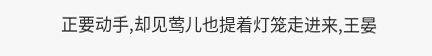正要动手,却见莺儿也提着灯笼走进来,王晏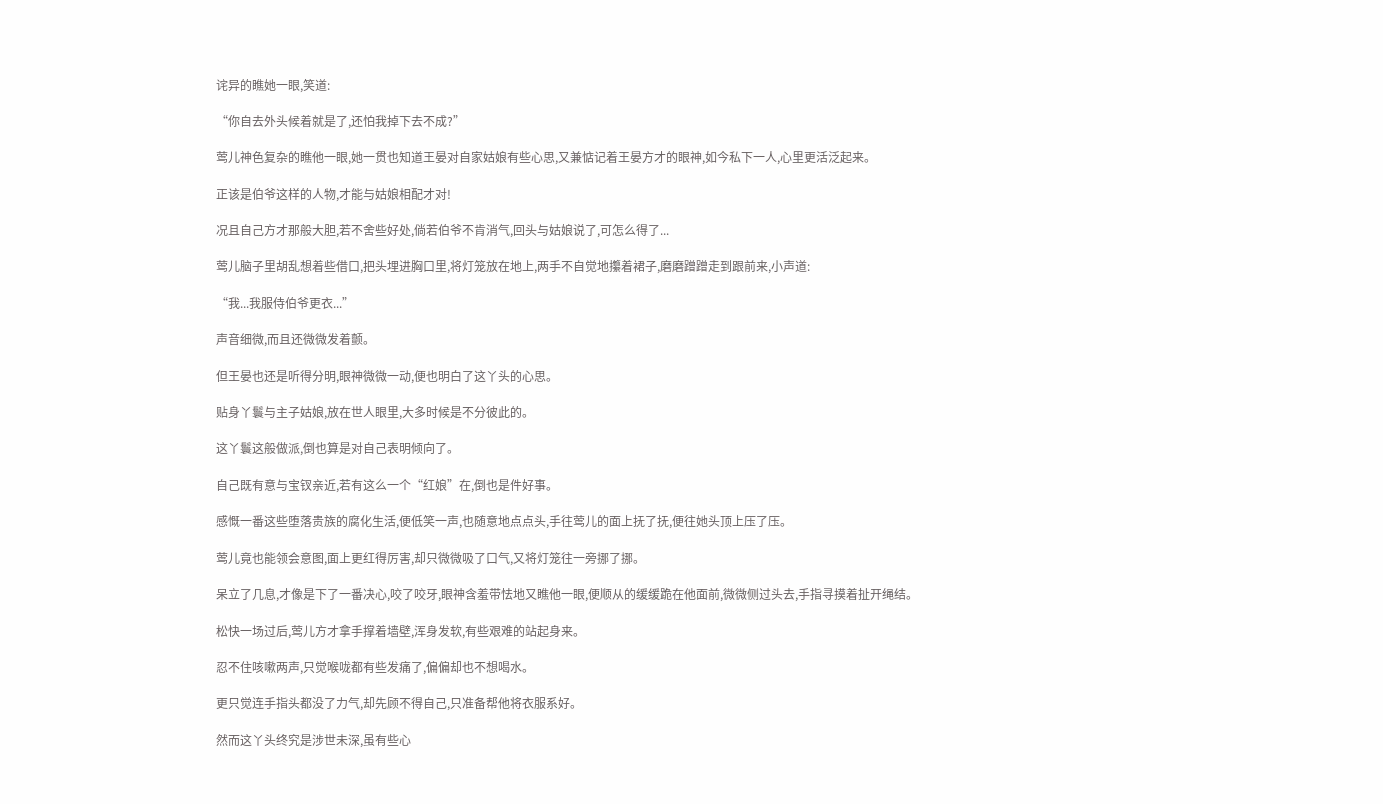诧异的瞧她一眼,笑道:

“你自去外头候着就是了,还怕我掉下去不成?”

莺儿神色复杂的瞧他一眼,她一贯也知道王晏对自家姑娘有些心思,又兼惦记着王晏方才的眼神,如今私下一人,心里更活泛起来。

正该是伯爷这样的人物,才能与姑娘相配才对!

况且自己方才那般大胆,若不舍些好处,倘若伯爷不肯消气,回头与姑娘说了,可怎么得了...

莺儿脑子里胡乱想着些借口,把头埋进胸口里,将灯笼放在地上,两手不自觉地攥着裙子,磨磨蹭蹭走到跟前来,小声道:

“我...我服侍伯爷更衣...”

声音细微,而且还微微发着颤。

但王晏也还是听得分明,眼神微微一动,便也明白了这丫头的心思。

贴身丫鬟与主子姑娘,放在世人眼里,大多时候是不分彼此的。

这丫鬟这般做派,倒也算是对自己表明倾向了。

自己既有意与宝钗亲近,若有这么一个“红娘”在,倒也是件好事。

感慨一番这些堕落贵族的腐化生活,便低笑一声,也随意地点点头,手往莺儿的面上抚了抚,便往她头顶上压了压。

莺儿竟也能领会意图,面上更红得厉害,却只微微吸了口气,又将灯笼往一旁挪了挪。

呆立了几息,才像是下了一番决心,咬了咬牙,眼神含羞带怯地又瞧他一眼,便顺从的缓缓跪在他面前,微微侧过头去,手指寻摸着扯开绳结。

松快一场过后,莺儿方才拿手撑着墙壁,浑身发软,有些艰难的站起身来。

忍不住咳嗽两声,只觉喉咙都有些发痛了,偏偏却也不想喝水。

更只觉连手指头都没了力气,却先顾不得自己,只准备帮他将衣服系好。

然而这丫头终究是涉世未深,虽有些心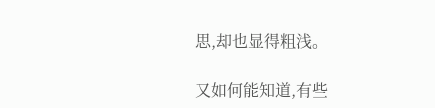思,却也显得粗浅。

又如何能知道,有些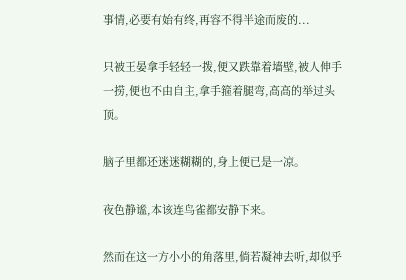事情,必要有始有终,再容不得半途而废的...

只被王晏拿手轻轻一拨,便又跌靠着墙壁,被人伸手一捞,便也不由自主,拿手箍着腿弯,高高的举过头顶。

脑子里都还迷迷糊糊的,身上便已是一凉。

夜色静谧,本该连鸟雀都安静下来。

然而在这一方小小的角落里,倘若凝神去听,却似乎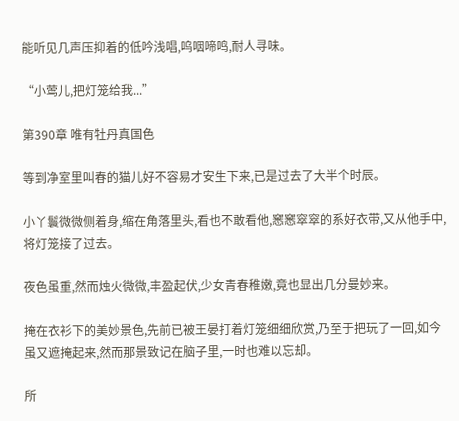能听见几声压抑着的低吟浅唱,呜咽啼鸣,耐人寻味。

“小莺儿,把灯笼给我...”

第390章 唯有牡丹真国色

等到净室里叫春的猫儿好不容易才安生下来,已是过去了大半个时辰。

小丫鬟微微侧着身,缩在角落里头,看也不敢看他,窸窸窣窣的系好衣带,又从他手中,将灯笼接了过去。

夜色虽重,然而烛火微微,丰盈起伏,少女青春稚嫩,竟也显出几分曼妙来。

掩在衣衫下的美妙景色,先前已被王晏打着灯笼细细欣赏,乃至于把玩了一回,如今虽又遮掩起来,然而那景致记在脑子里,一时也难以忘却。

所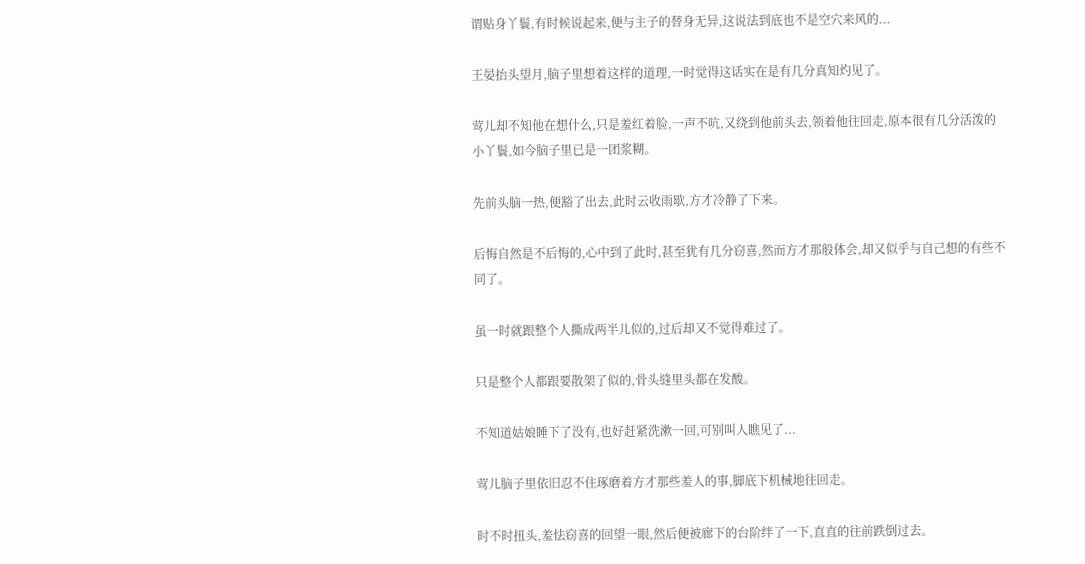谓贴身丫鬟,有时候说起来,便与主子的替身无异,这说法到底也不是空穴来风的...

王晏抬头望月,脑子里想着这样的道理,一时觉得这话实在是有几分真知灼见了。

莺儿却不知他在想什么,只是羞红着脸,一声不吭,又绕到他前头去,领着他往回走,原本很有几分活泼的小丫鬟,如今脑子里已是一团浆糊。

先前头脑一热,便豁了出去,此时云收雨歇,方才冷静了下来。

后悔自然是不后悔的,心中到了此时,甚至犹有几分窃喜,然而方才那般体会,却又似乎与自己想的有些不同了。

虽一时就跟整个人撕成两半儿似的,过后却又不觉得难过了。

只是整个人都跟要散架了似的,骨头缝里头都在发酸。

不知道姑娘睡下了没有,也好赶紧洗漱一回,可别叫人瞧见了...

莺儿脑子里依旧忍不住琢磨着方才那些羞人的事,脚底下机械地往回走。

时不时扭头,羞怯窃喜的回望一眼,然后便被廊下的台阶绊了一下,直直的往前跌倒过去。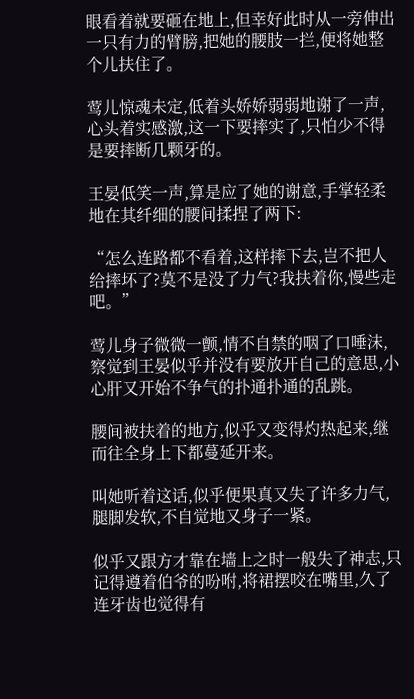眼看着就要砸在地上,但幸好此时从一旁伸出一只有力的臂膀,把她的腰肢一拦,便将她整个儿扶住了。

莺儿惊魂未定,低着头娇娇弱弱地谢了一声,心头着实感激,这一下要摔实了,只怕少不得是要摔断几颗牙的。

王晏低笑一声,算是应了她的谢意,手掌轻柔地在其纤细的腰间揉捏了两下:

“怎么连路都不看着,这样摔下去,岂不把人给摔坏了?莫不是没了力气?我扶着你,慢些走吧。”

莺儿身子微微一颤,情不自禁的咽了口唾沫,察觉到王晏似乎并没有要放开自己的意思,小心肝又开始不争气的扑通扑通的乱跳。

腰间被扶着的地方,似乎又变得灼热起来,继而往全身上下都蔓延开来。

叫她听着这话,似乎便果真又失了许多力气,腿脚发软,不自觉地又身子一紧。

似乎又跟方才靠在墙上之时一般失了神志,只记得遵着伯爷的吩咐,将裙摆咬在嘴里,久了连牙齿也觉得有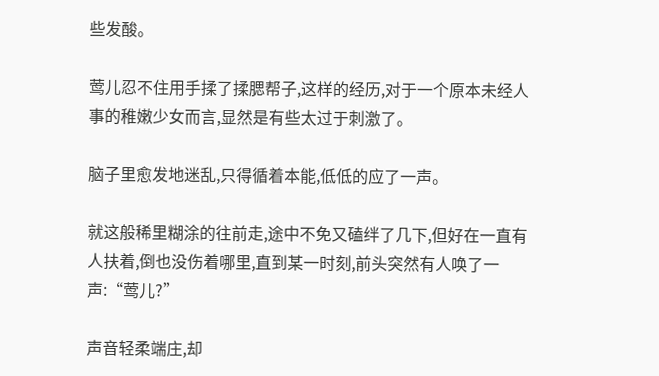些发酸。

莺儿忍不住用手揉了揉腮帮子,这样的经历,对于一个原本未经人事的稚嫩少女而言,显然是有些太过于刺激了。

脑子里愈发地迷乱,只得循着本能,低低的应了一声。

就这般稀里糊涂的往前走,途中不免又磕绊了几下,但好在一直有人扶着,倒也没伤着哪里,直到某一时刻,前头突然有人唤了一声:“莺儿?”

声音轻柔端庄,却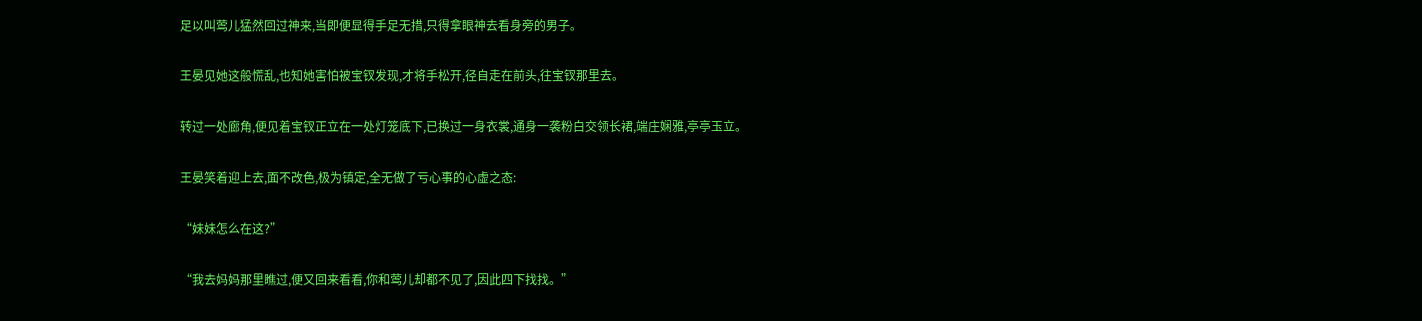足以叫莺儿猛然回过神来,当即便显得手足无措,只得拿眼神去看身旁的男子。

王晏见她这般慌乱,也知她害怕被宝钗发现,才将手松开,径自走在前头,往宝钗那里去。

转过一处廊角,便见着宝钗正立在一处灯笼底下,已换过一身衣裳,通身一袭粉白交领长裙,端庄娴雅,亭亭玉立。

王晏笑着迎上去,面不改色,极为镇定,全无做了亏心事的心虚之态:

“妹妹怎么在这?”

“我去妈妈那里瞧过,便又回来看看,你和莺儿却都不见了,因此四下找找。”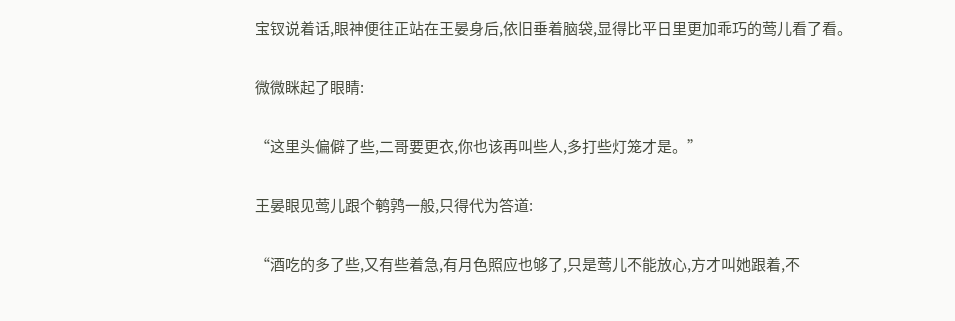宝钗说着话,眼神便往正站在王晏身后,依旧垂着脑袋,显得比平日里更加乖巧的莺儿看了看。

微微眯起了眼睛:

“这里头偏僻了些,二哥要更衣,你也该再叫些人,多打些灯笼才是。”

王晏眼见莺儿跟个鹌鹑一般,只得代为答道:

“酒吃的多了些,又有些着急,有月色照应也够了,只是莺儿不能放心,方才叫她跟着,不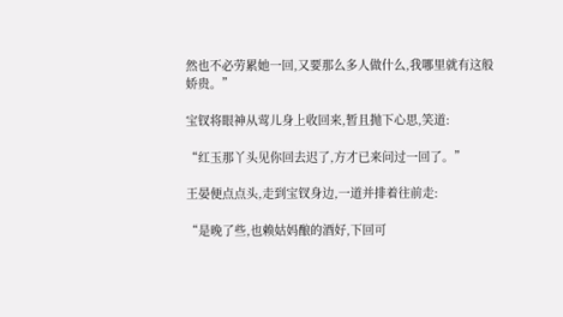然也不必劳累她一回,又要那么多人做什么,我哪里就有这般娇贵。”

宝钗将眼神从莺儿身上收回来,暂且抛下心思,笑道:

“红玉那丫头见你回去迟了,方才已来问过一回了。”

王晏便点点头,走到宝钗身边,一道并排着往前走:

“是晚了些,也赖姑妈酿的酒好,下回可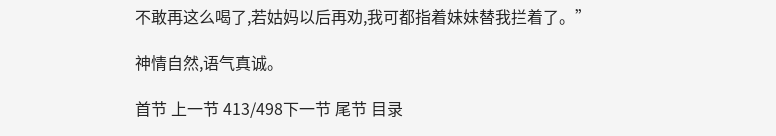不敢再这么喝了,若姑妈以后再劝,我可都指着妹妹替我拦着了。”

神情自然,语气真诚。

首节 上一节 413/498下一节 尾节 目录